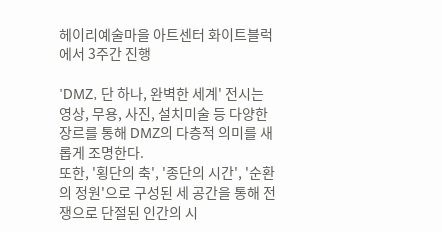헤이리예술마을 아트센터 화이트블럭에서 3주간 진행

'DMZ, 단 하나, 완벽한 세계' 전시는 영상, 무용, 사진, 설치미술 등 다양한 장르를 통해 DMZ의 다층적 의미를 새롭게 조명한다.
또한, '횡단의 축', '종단의 시간', '순환의 정원'으로 구성된 세 공간을 통해 전쟁으로 단절된 인간의 시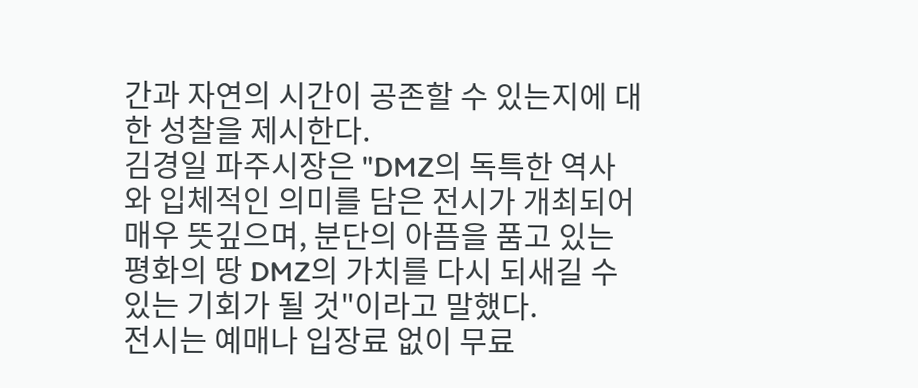간과 자연의 시간이 공존할 수 있는지에 대한 성찰을 제시한다.
김경일 파주시장은 "DMZ의 독특한 역사와 입체적인 의미를 담은 전시가 개최되어 매우 뜻깊으며, 분단의 아픔을 품고 있는 평화의 땅 DMZ의 가치를 다시 되새길 수 있는 기회가 될 것"이라고 말했다.
전시는 예매나 입장료 없이 무료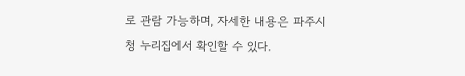로 관람 가능하며, 자세한 내용은 파주시청 누리집에서 확인할 수 있다.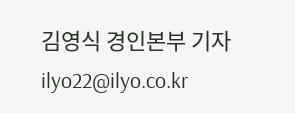김영식 경인본부 기자 ilyo22@ilyo.co.kr